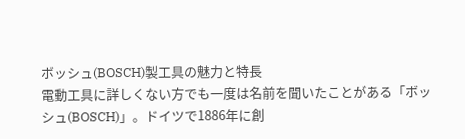ボッシュ(BOSCH)製工具の魅力と特長
電動工具に詳しくない方でも一度は名前を聞いたことがある「ボッシュ(BOSCH)」。ドイツで1886年に創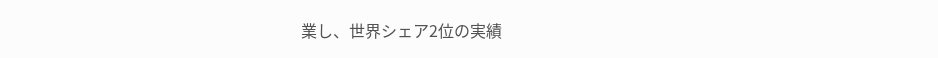業し、世界シェア2位の実績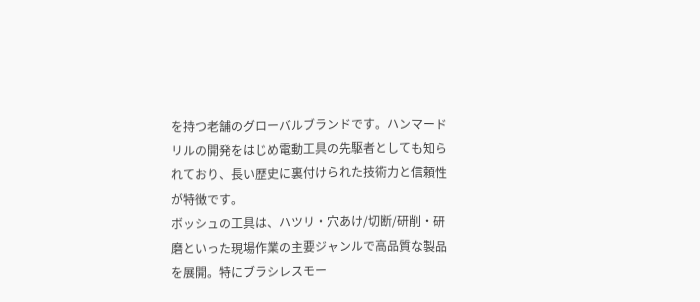を持つ老舗のグローバルブランドです。ハンマードリルの開発をはじめ電動工具の先駆者としても知られており、長い歴史に裏付けられた技術力と信頼性が特徴です。
ボッシュの工具は、ハツリ・穴あけ/切断/研削・研磨といった現場作業の主要ジャンルで高品質な製品を展開。特にブラシレスモー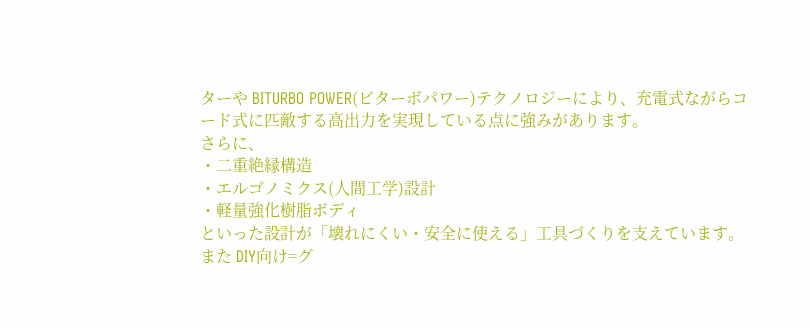ターや BITURBO POWER(ビターボパワー)テクノロジーにより、充電式ながらコード式に匹敵する高出力を実現している点に強みがあります。
さらに、
・二重絶縁構造
・エルゴノミクス(人間工学)設計
・軽量強化樹脂ボディ
といった設計が「壊れにくい・安全に使える」工具づくりを支えています。
また DIY向け=グ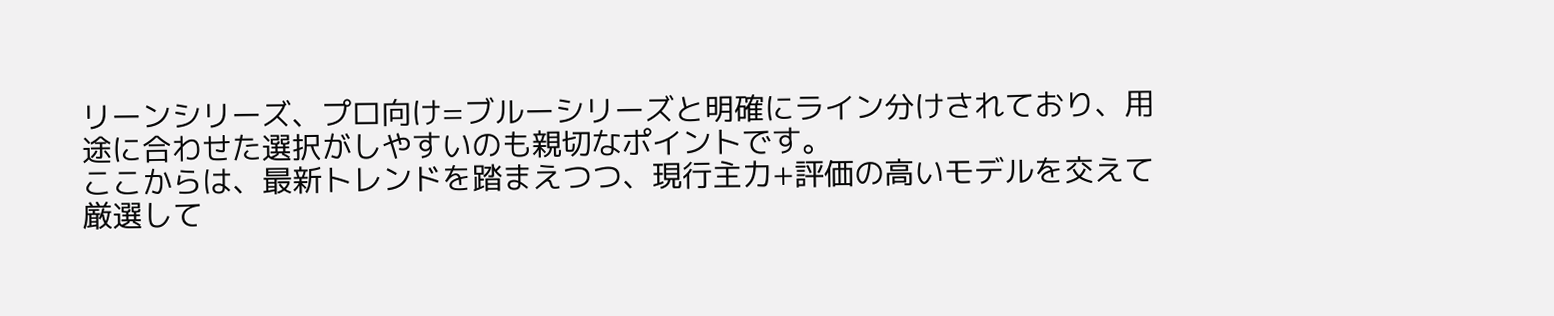リーンシリーズ、プロ向け=ブルーシリーズと明確にライン分けされており、用途に合わせた選択がしやすいのも親切なポイントです。
ここからは、最新トレンドを踏まえつつ、現行主力+評価の高いモデルを交えて厳選して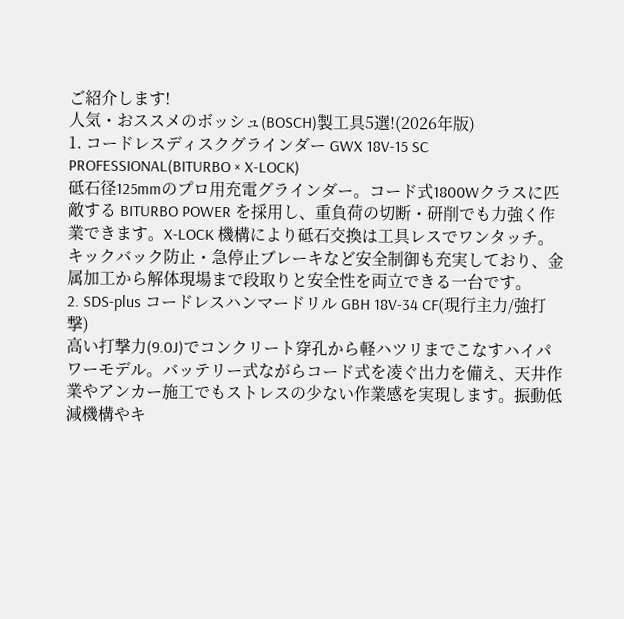ご紹介します!
人気・おススメのボッシュ(BOSCH)製工具5選!(2026年版)
1. コードレスディスクグラインダー GWX 18V-15 SC PROFESSIONAL(BITURBO × X-LOCK)
砥石径125mmのプロ用充電グラインダー。コード式1800Wクラスに匹敵する BITURBO POWER を採用し、重負荷の切断・研削でも力強く作業できます。X-LOCK 機構により砥石交換は工具レスでワンタッチ。キックバック防止・急停止ブレーキなど安全制御も充実しており、金属加工から解体現場まで段取りと安全性を両立できる一台です。
2. SDS-plus コードレスハンマードリル GBH 18V-34 CF(現行主力/強打撃)
高い打撃力(9.0J)でコンクリート穿孔から軽ハツリまでこなすハイパワーモデル。バッテリー式ながらコード式を凌ぐ出力を備え、天井作業やアンカー施工でもストレスの少ない作業感を実現します。振動低減機構やキ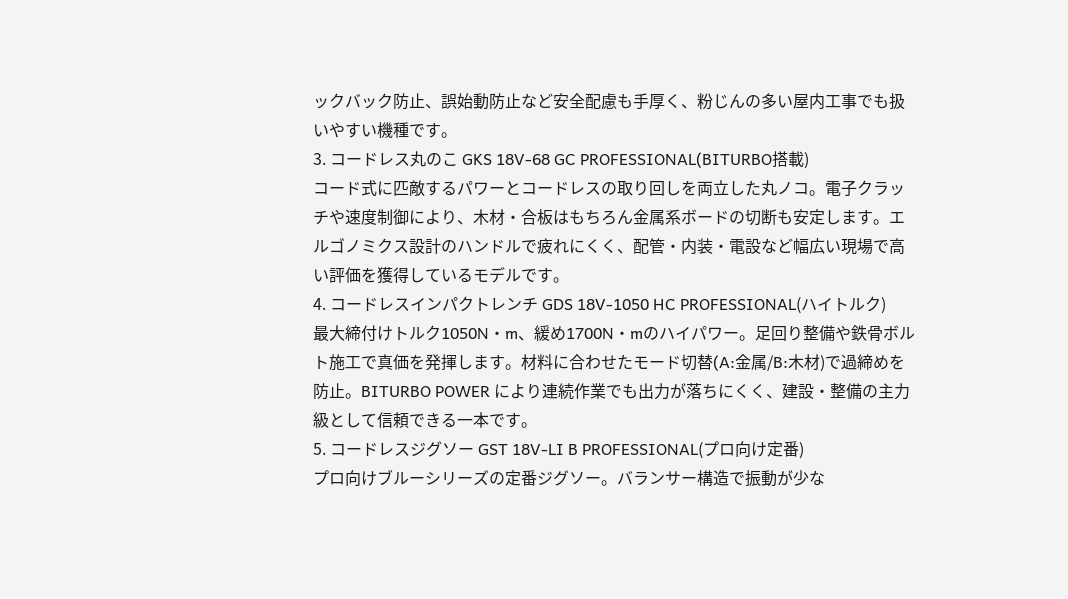ックバック防止、誤始動防止など安全配慮も手厚く、粉じんの多い屋内工事でも扱いやすい機種です。
3. コードレス丸のこ GKS 18V-68 GC PROFESSIONAL(BITURBO搭載)
コード式に匹敵するパワーとコードレスの取り回しを両立した丸ノコ。電子クラッチや速度制御により、木材・合板はもちろん金属系ボードの切断も安定します。エルゴノミクス設計のハンドルで疲れにくく、配管・内装・電設など幅広い現場で高い評価を獲得しているモデルです。
4. コードレスインパクトレンチ GDS 18V-1050 HC PROFESSIONAL(ハイトルク)
最大締付けトルク1050N・m、緩め1700N・mのハイパワー。足回り整備や鉄骨ボルト施工で真価を発揮します。材料に合わせたモード切替(A:金属/B:木材)で過締めを防止。BITURBO POWER により連続作業でも出力が落ちにくく、建設・整備の主力級として信頼できる一本です。
5. コードレスジグソー GST 18V-LI B PROFESSIONAL(プロ向け定番)
プロ向けブルーシリーズの定番ジグソー。バランサー構造で振動が少な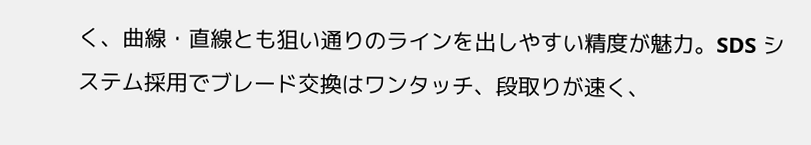く、曲線・直線とも狙い通りのラインを出しやすい精度が魅力。SDS システム採用でブレード交換はワンタッチ、段取りが速く、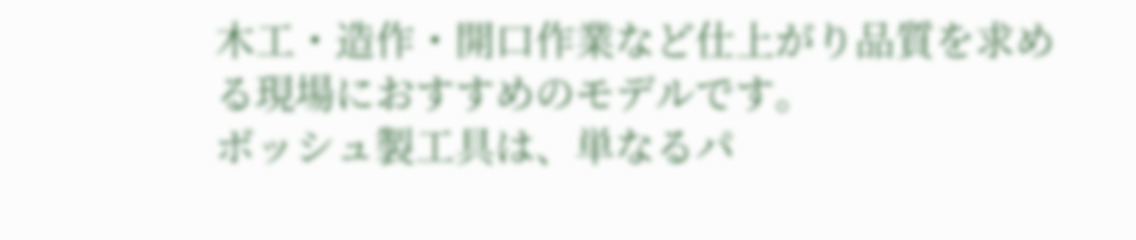木工・造作・開口作業など仕上がり品質を求める現場におすすめのモデルです。
ボッシュ製工具は、単なるパ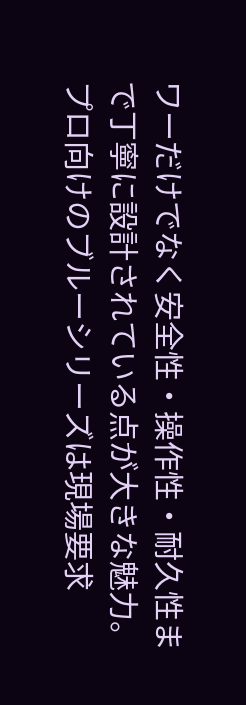ワーだけでなく安全性・操作性・耐久性まで丁寧に設計されている点が大きな魅力。プロ向けのブルーシリーズは現場要求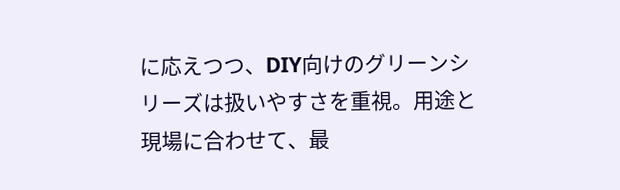に応えつつ、DIY向けのグリーンシリーズは扱いやすさを重視。用途と現場に合わせて、最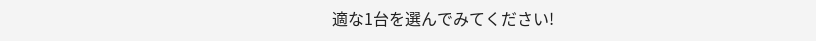適な1台を選んでみてください!